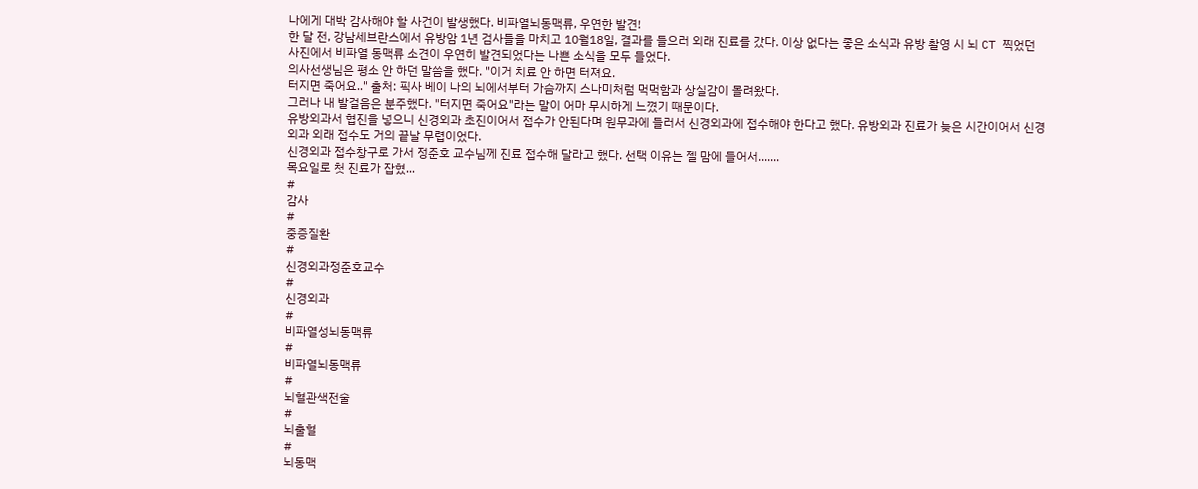나에게 대박 감사해야 할 사건이 발생했다. 비파열뇌동맥류, 우연한 발견!
한 달 전, 강남세브란스에서 유방암 1년 검사들을 마치고 10월18일, 결과를 들으러 외래 진료를 갔다. 이상 없다는 좋은 소식과 유방 촬영 시 뇌 CT 찍었던 사진에서 비파열 동맥류 소견이 우연히 발견되었다는 나쁜 소식을 모두 들었다.
의사선생님은 평소 안 하던 말씀을 했다. "이거 치료 안 하면 터져요.
터지면 죽어요.." 출처: 픽사 베이 나의 뇌에서부터 가슴까지 스나미처럼 먹먹함과 상실감이 몰려왔다.
그러나 내 발걸음은 분주했다. "터지면 죽어요"라는 말이 어마 무시하게 느꼈기 때문이다.
유방외과서 협진을 넣으니 신경외과 초진이어서 접수가 안된다며 원무과에 들러서 신경외과에 접수해야 한다고 했다. 유방외과 진료가 늦은 시간이어서 신경외과 외래 접수도 거의 끝날 무렵이었다.
신경외과 접수창구로 가서 정준호 교수님께 진료 접수해 달라고 했다. 선택 이유는 젤 맘에 들어서.......
목요일로 첫 진료가 잡혔...
#
감사
#
중증질환
#
신경외과정준호교수
#
신경외과
#
비파열성뇌동맥류
#
비파열뇌동맥류
#
뇌혈관색전술
#
뇌출혈
#
뇌동맥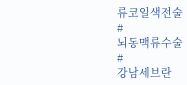류코일색전술
#
뇌동맥류수술
#
강남세브란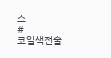스
#
코일색전술